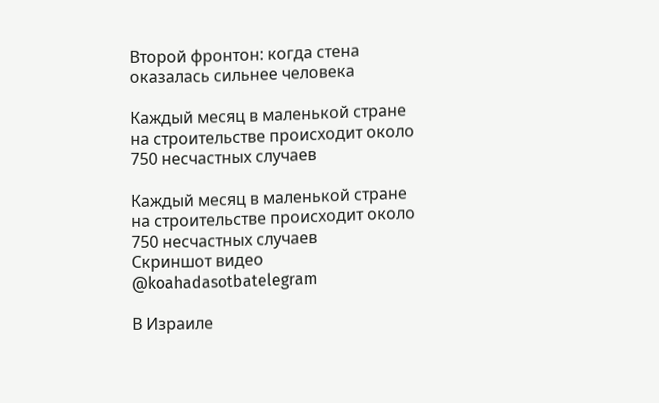Второй фронтон: когда стена оказалась сильнее человека

Каждый месяц в маленькой стране на строительстве происходит около 750 несчастных случаев

Каждый месяц в маленькой стране на строительстве происходит около 750 несчастных случаев
Скриншот видео @koahadasotbatelegram

В Израиле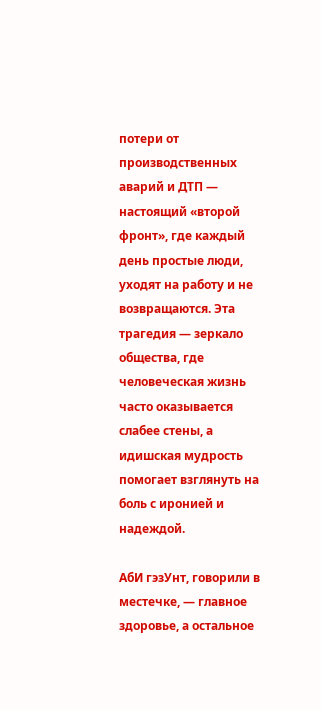потери от производственных аварий и ДТП — настоящий «второй фронт», где каждый день простые люди, уходят на работу и не возвращаются. Эта трагедия — зеркало общества, где человеческая жизнь часто оказывается слабее стены, а идишская мудрость помогает взглянуть на боль с иронией и надеждой.

АбИ гэзУнт, говорили в местечке, — главное здоровье, а остальное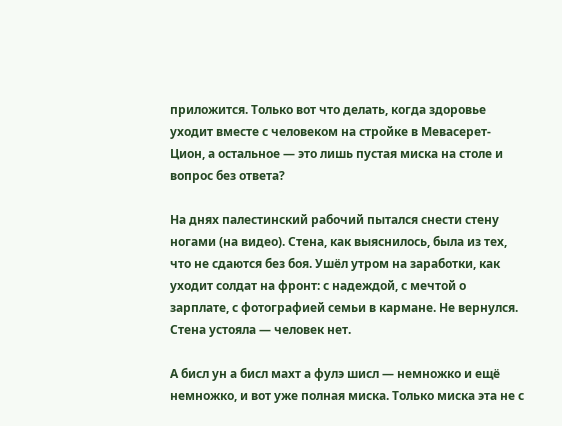приложится. Только вот что делать, когда здоровье уходит вместе с человеком на стройке в Мевасерет-Цион, а остальное — это лишь пустая миска на столе и вопрос без ответа?

На днях палестинский рабочий пытался снести стену ногами (на видео). Стена, как выяснилось, была из тех, что не сдаются без боя. Ушёл утром на заработки, как уходит солдат на фронт: с надеждой, с мечтой о зарплате, с фотографией семьи в кармане. Не вернулся. Стена устояла — человек нет.

А бисл ун а бисл махт а фулэ шисл — немножко и ещё немножко, и вот уже полная миска. Только миска эта не с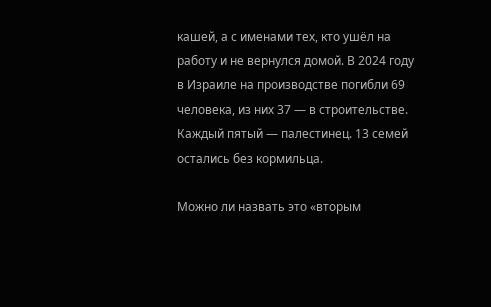кашей, а с именами тех, кто ушёл на работу и не вернулся домой. В 2024 году в Израиле на производстве погибли 69 человека, из них 37 — в строительстве. Каждый пятый — палестинец. 13 семей остались без кормильца.

Можно ли назвать это «вторым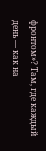фронтом»? Там, где каждый день — как на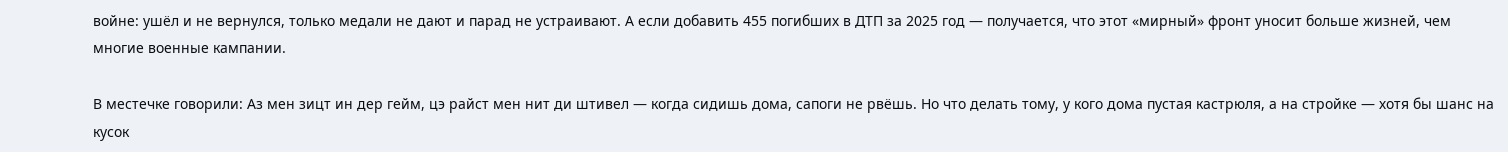войне: ушёл и не вернулся, только медали не дают и парад не устраивают. А если добавить 455 погибших в ДТП за 2025 год — получается, что этот «мирный» фронт уносит больше жизней, чем многие военные кампании.

В местечке говорили: Аз мен зицт ин дер гейм, цэ райст мен нит ди штивел — когда сидишь дома, сапоги не рвёшь. Но что делать тому, у кого дома пустая кастрюля, а на стройке — хотя бы шанс на кусок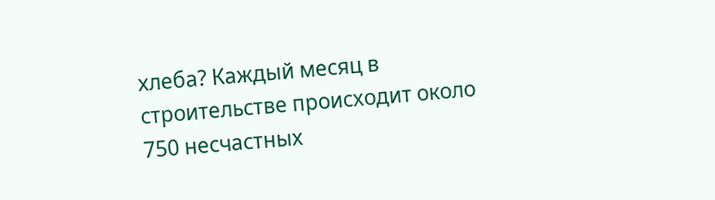хлеба? Каждый месяц в строительстве происходит около 750 несчастных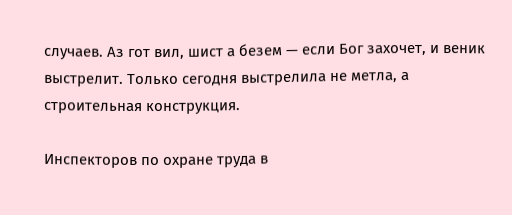случаев. Аз гот вил, шист а безем — если Бог захочет, и веник выстрелит. Только сегодня выстрелила не метла, а строительная конструкция.

Инспекторов по охране труда в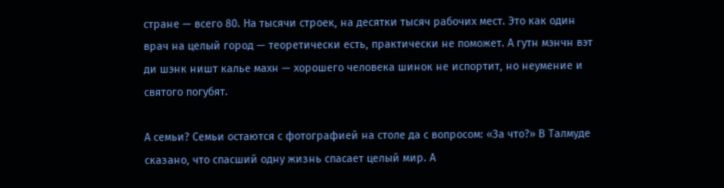стране — всего 80. На тысячи строек, на десятки тысяч рабочих мест. Это как один врач на целый город — теоретически есть, практически не поможет. А гутн мэнчн вэт ди шэнк ништ калье махн — хорошего человека шинок не испортит, но неумение и святого погубят.

А семьи? Семьи остаются с фотографией на столе да с вопросом: «За что?» В Талмуде сказано, что спасший одну жизнь спасает целый мир. А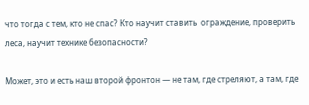что тогда с тем, кто не спас? Кто научит ставить  ограждение, проверить леса, научит технике безопасности?

Может, это и есть наш второй фронтон — не там, где стреляют, а там, где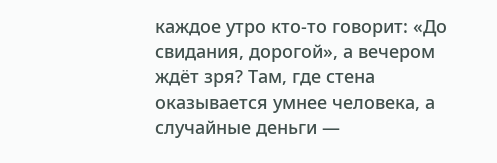каждое утро кто-то говорит: «До свидания, дорогой», а вечером ждёт зря? Там, где стена оказывается умнее человека, а случайные деньги —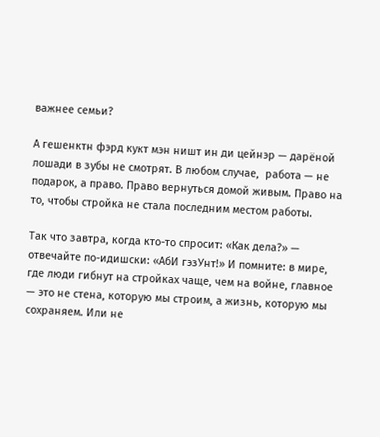важнее семьи?

А гешенктн фэрд кукт мэн ништ ин ди цейнэр — дарёной лошади в зубы не смотрят. В любом случае,  работа — не подарок, а право. Право вернуться домой живым. Право на то, чтобы стройка не стала последним местом работы.

Так что завтра, когда кто-то спросит: «Как дела?» — отвечайте по-идишски: «АбИ гэзУнт!» И помните: в мире, где люди гибнут на стройках чаще, чем на войне, главное — это не стена, которую мы строим, а жизнь, которую мы сохраняем. Или не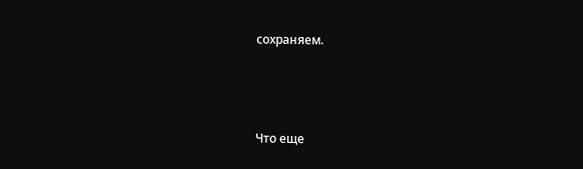сохраняем.



Что еще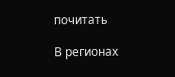почитать

В регионах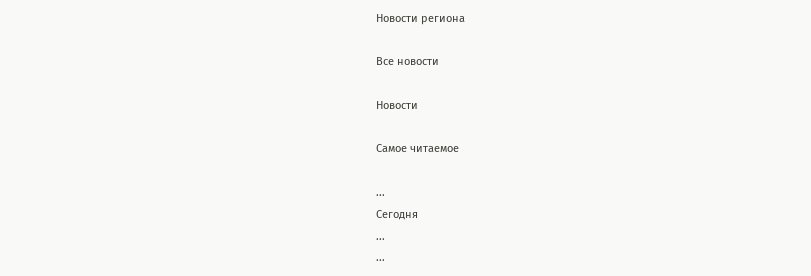Новости региона

Все новости

Новости

Самое читаемое

...
Сегодня
...
...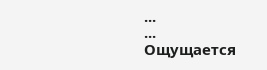...
...
Ощущается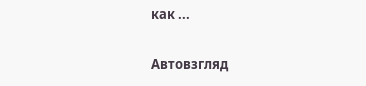как ...

Автовзгляд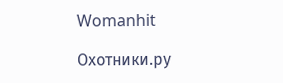Womanhit

Охотники.ру